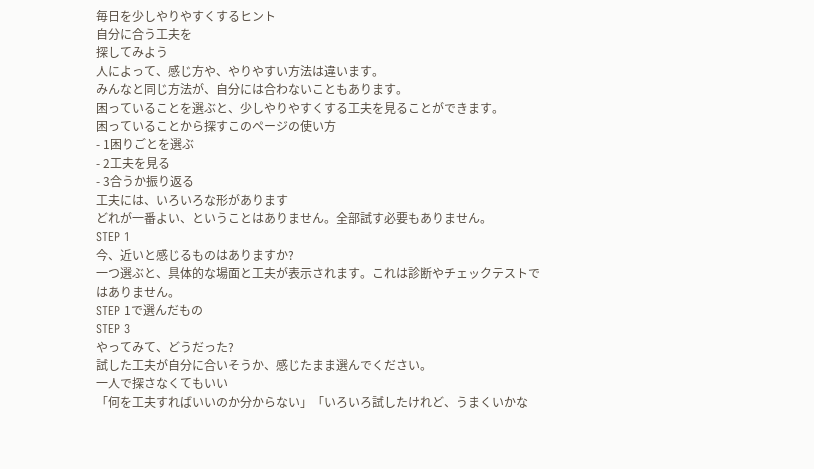毎日を少しやりやすくするヒント
自分に合う工夫を
探してみよう
人によって、感じ方や、やりやすい方法は違います。
みんなと同じ方法が、自分には合わないこともあります。
困っていることを選ぶと、少しやりやすくする工夫を見ることができます。
困っていることから探すこのページの使い方
- 1困りごとを選ぶ
- 2工夫を見る
- 3合うか振り返る
工夫には、いろいろな形があります
どれが一番よい、ということはありません。全部試す必要もありません。
STEP 1
今、近いと感じるものはありますか?
一つ選ぶと、具体的な場面と工夫が表示されます。これは診断やチェックテストではありません。
STEP 1で選んだもの
STEP 3
やってみて、どうだった?
試した工夫が自分に合いそうか、感じたまま選んでください。
一人で探さなくてもいい
「何を工夫すればいいのか分からない」「いろいろ試したけれど、うまくいかな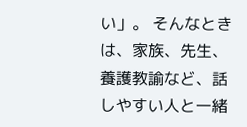い」。 そんなときは、家族、先生、養護教諭など、話しやすい人と一緒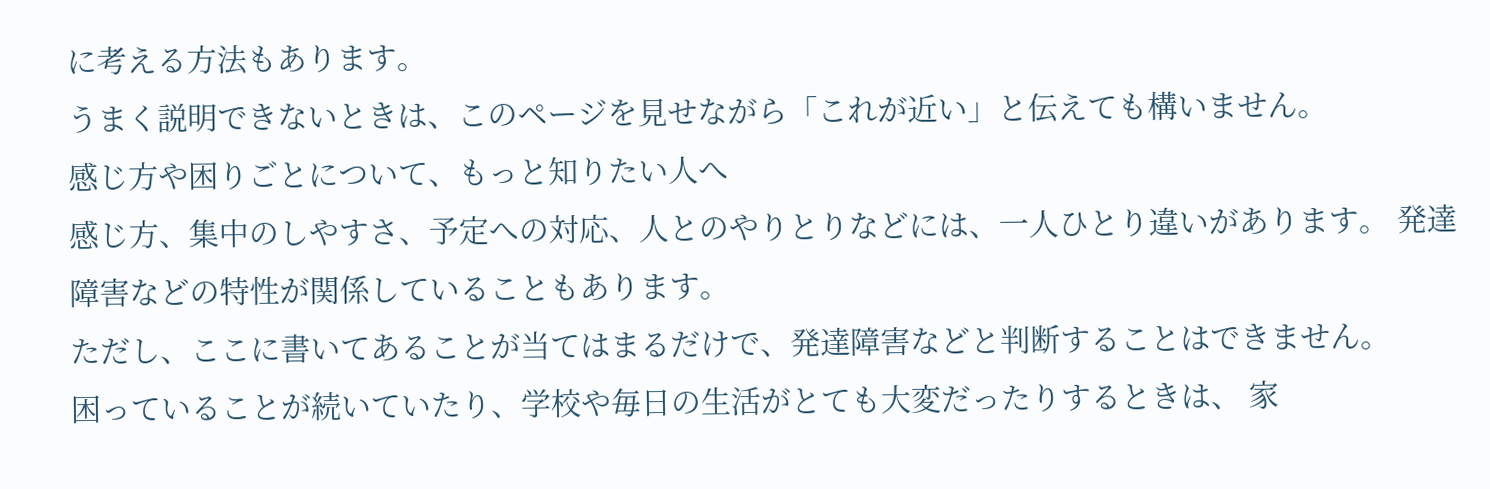に考える方法もあります。
うまく説明できないときは、このページを見せながら「これが近い」と伝えても構いません。
感じ方や困りごとについて、もっと知りたい人へ
感じ方、集中のしやすさ、予定への対応、人とのやりとりなどには、一人ひとり違いがあります。 発達障害などの特性が関係していることもあります。
ただし、ここに書いてあることが当てはまるだけで、発達障害などと判断することはできません。
困っていることが続いていたり、学校や毎日の生活がとても大変だったりするときは、 家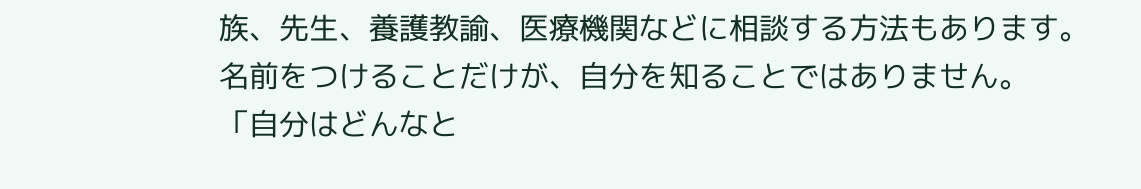族、先生、養護教諭、医療機関などに相談する方法もあります。
名前をつけることだけが、自分を知ることではありません。
「自分はどんなと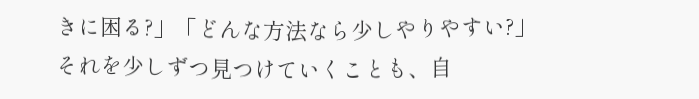きに困る?」「どんな方法なら少しやりやすい?」
それを少しずつ見つけていくことも、自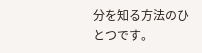分を知る方法のひとつです。